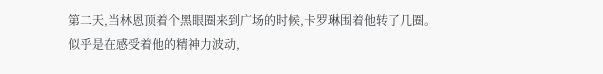第二天,当林恩顶着个黑眼圈来到广场的时候,卡罗琳围着他转了几圈。
似乎是在感受着他的精神力波动,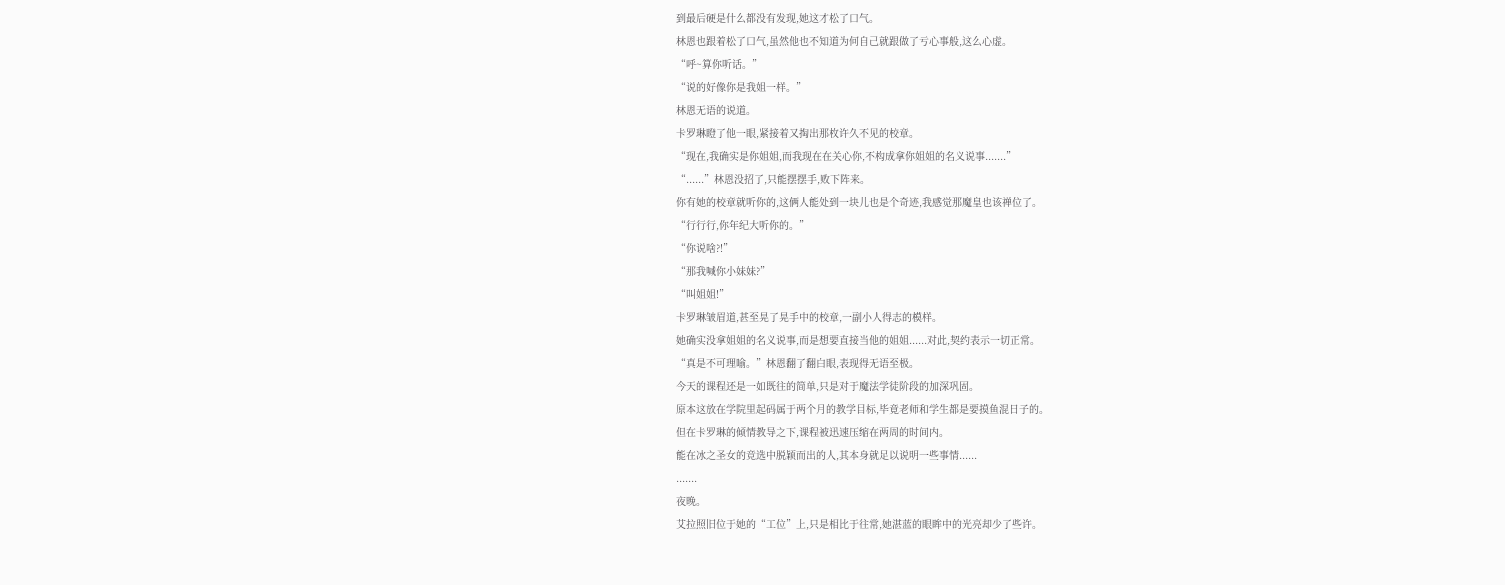到最后硬是什么都没有发现,她这才松了口气。
林恩也跟着松了口气,虽然他也不知道为何自己就跟做了亏心事般,这么心虚。
“呼~算你听话。”
“说的好像你是我姐一样。”
林恩无语的说道。
卡罗琳瞪了他一眼,紧接着又掏出那枚许久不见的校章。
“现在,我确实是你姐姐,而我现在在关心你,不构成拿你姐姐的名义说事.......”
“......”林恩没招了,只能摆摆手,败下阵来。
你有她的校章就听你的,这俩人能处到一块儿也是个奇迹,我感觉那魔皇也该禅位了。
“行行行,你年纪大听你的。”
“你说啥?!”
“那我喊你小妹妹?”
“叫姐姐!”
卡罗琳皱眉道,甚至晃了晃手中的校章,一副小人得志的模样。
她确实没拿姐姐的名义说事,而是想要直接当他的姐姐......对此,契约表示一切正常。
“真是不可理喻。”林恩翻了翻白眼,表现得无语至极。
今天的课程还是一如既往的简单,只是对于魔法学徒阶段的加深巩固。
原本这放在学院里起码属于两个月的教学目标,毕竟老师和学生都是要摸鱼混日子的。
但在卡罗琳的倾情教导之下,课程被迅速压缩在两周的时间内。
能在冰之圣女的竞选中脱颖而出的人,其本身就足以说明一些事情......
.......
夜晚。
艾拉照旧位于她的“工位”上,只是相比于往常,她湛蓝的眼眸中的光亮却少了些许。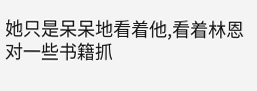她只是呆呆地看着他,看着林恩对一些书籍抓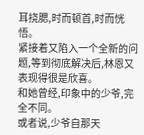耳挠腮,时而顿首,时而恍悟。
紧接着又陷入一个全新的问题,等到彻底解决后,林恩又表现得很是欣喜。
和她曾经,印象中的少爷,完全不同。
或者说,少爷自那天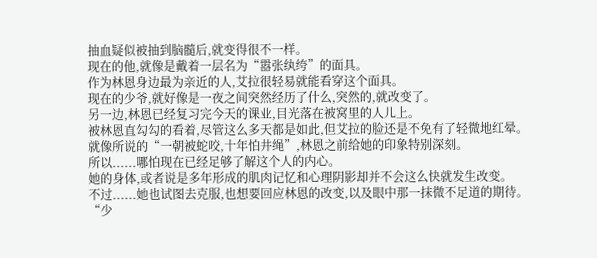抽血疑似被抽到脑髓后,就变得很不一样。
现在的他,就像是戴着一层名为“嚣张纨绔”的面具。
作为林恩身边最为亲近的人,艾拉很轻易就能看穿这个面具。
现在的少爷,就好像是一夜之间突然经历了什么,突然的,就改变了。
另一边,林恩已经复习完今天的课业,目光落在被窝里的人儿上。
被林恩直勾勾的看着,尽管这么多天都是如此,但艾拉的脸还是不免有了轻微地红晕。
就像所说的“一朝被蛇咬,十年怕井绳”,林恩之前给她的印象特别深刻。
所以......哪怕现在已经足够了解这个人的内心。
她的身体,或者说是多年形成的肌肉记忆和心理阴影却并不会这么快就发生改变。
不过......她也试图去克服,也想要回应林恩的改变,以及眼中那一抹微不足道的期待。
“少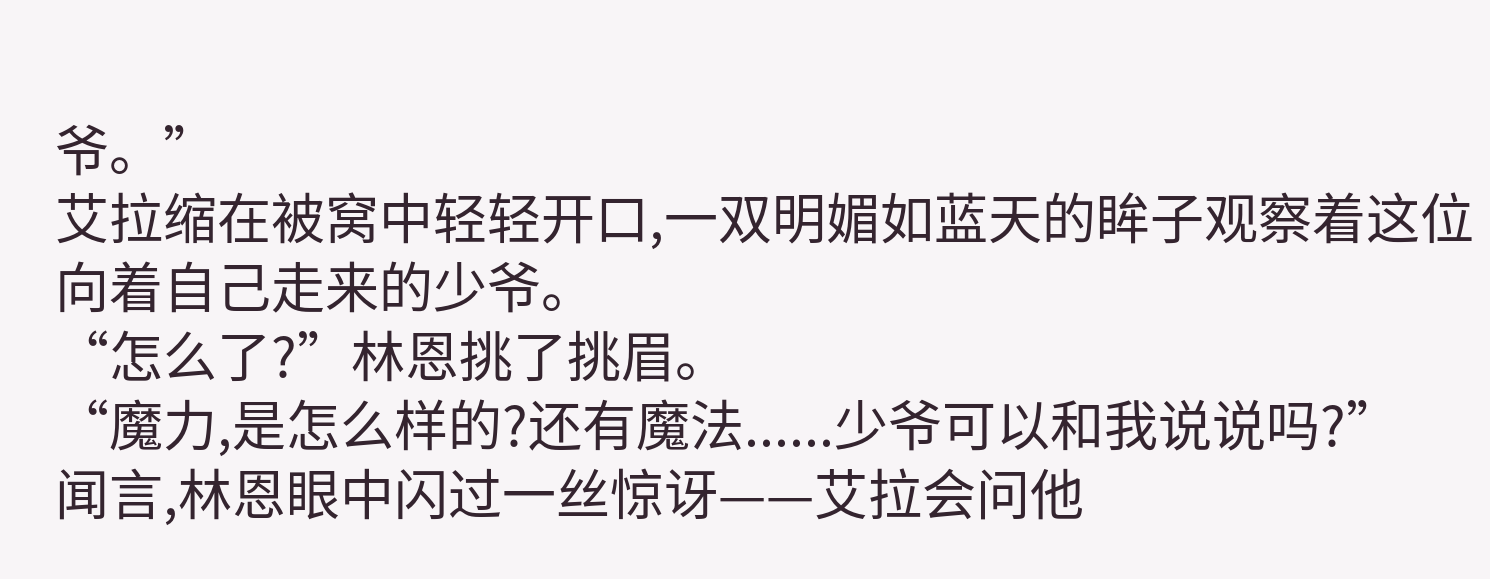爷。”
艾拉缩在被窝中轻轻开口,一双明媚如蓝天的眸子观察着这位向着自己走来的少爷。
“怎么了?”林恩挑了挑眉。
“魔力,是怎么样的?还有魔法......少爷可以和我说说吗?”
闻言,林恩眼中闪过一丝惊讶——艾拉会问他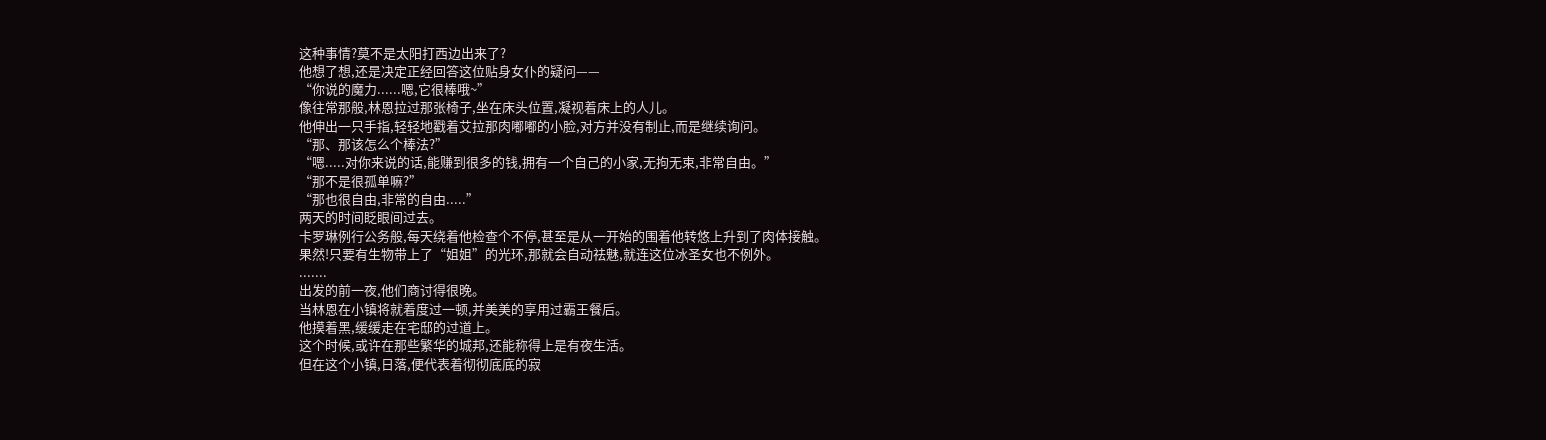这种事情?莫不是太阳打西边出来了?
他想了想,还是决定正经回答这位贴身女仆的疑问——
“你说的魔力......嗯,它很棒哦~”
像往常那般,林恩拉过那张椅子,坐在床头位置,凝视着床上的人儿。
他伸出一只手指,轻轻地戳着艾拉那肉嘟嘟的小脸,对方并没有制止,而是继续询问。
“那、那该怎么个棒法?”
“嗯.....对你来说的话,能赚到很多的钱,拥有一个自己的小家,无拘无束,非常自由。”
“那不是很孤单嘛?”
“那也很自由,非常的自由.....”
两天的时间眨眼间过去。
卡罗琳例行公务般,每天绕着他检查个不停,甚至是从一开始的围着他转悠上升到了肉体接触。
果然!只要有生物带上了“姐姐”的光环,那就会自动祛魅,就连这位冰圣女也不例外。
.......
出发的前一夜,他们商讨得很晚。
当林恩在小镇将就着度过一顿,并美美的享用过霸王餐后。
他摸着黑,缓缓走在宅邸的过道上。
这个时候,或许在那些繁华的城邦,还能称得上是有夜生活。
但在这个小镇,日落,便代表着彻彻底底的寂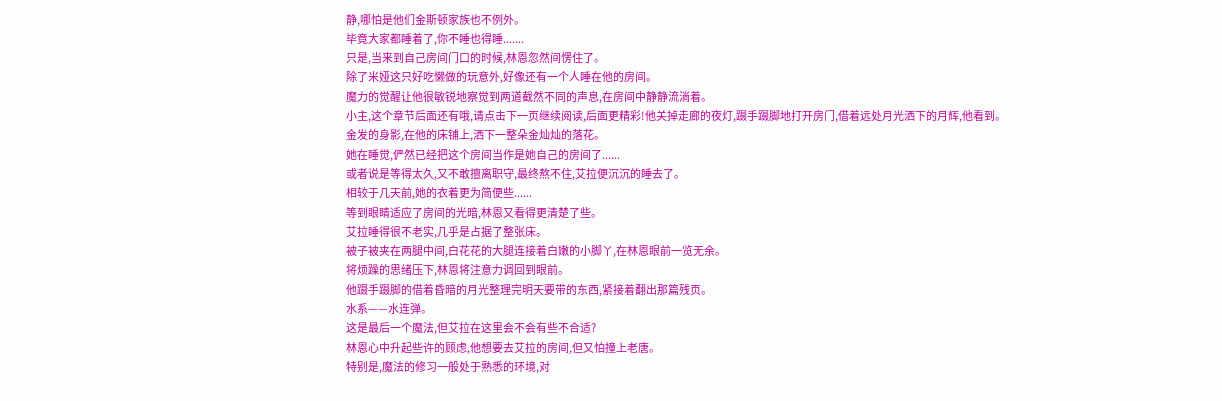静,哪怕是他们金斯顿家族也不例外。
毕竟大家都睡着了,你不睡也得睡.......
只是,当来到自己房间门口的时候,林恩忽然间愣住了。
除了米娅这只好吃懒做的玩意外,好像还有一个人睡在他的房间。
魔力的觉醒让他很敏锐地察觉到两道截然不同的声息,在房间中静静流淌着。
小主,这个章节后面还有哦,请点击下一页继续阅读,后面更精彩!他关掉走廊的夜灯,蹑手蹑脚地打开房门,借着远处月光洒下的月辉,他看到。
金发的身影,在他的床铺上,洒下一整朵金灿灿的落花。
她在睡觉,俨然已经把这个房间当作是她自己的房间了......
或者说是等得太久,又不敢擅离职守,最终熬不住,艾拉便沉沉的睡去了。
相较于几天前,她的衣着更为简便些......
等到眼睛适应了房间的光暗,林恩又看得更清楚了些。
艾拉睡得很不老实,几乎是占据了整张床。
被子被夹在两腿中间,白花花的大腿连接着白嫩的小脚丫,在林恩眼前一览无余。
将烦躁的思绪压下,林恩将注意力调回到眼前。
他蹑手蹑脚的借着昏暗的月光整理完明天要带的东西,紧接着翻出那篇残页。
水系——水连弹。
这是最后一个魔法,但艾拉在这里会不会有些不合适?
林恩心中升起些许的顾虑,他想要去艾拉的房间,但又怕撞上老唐。
特别是,魔法的修习一般处于熟悉的环境,对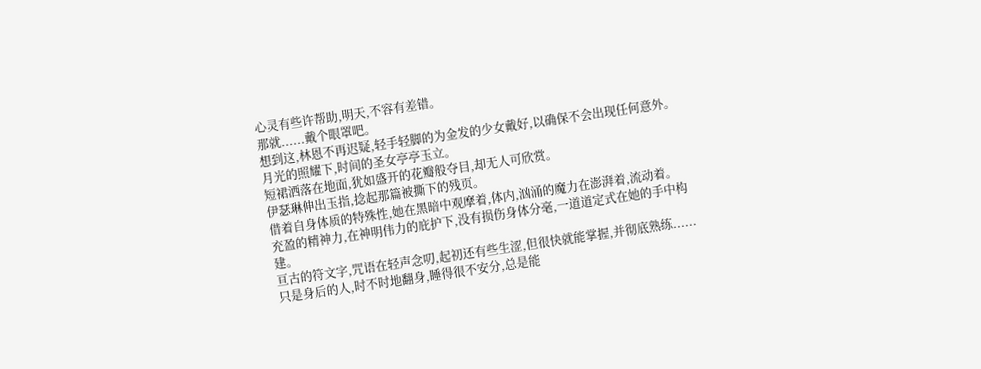心灵有些许帮助,明天,不容有差错。
那就......戴个眼罩吧。
想到这,林恩不再迟疑,轻手轻脚的为金发的少女戴好,以确保不会出现任何意外。
月光的照耀下,时间的圣女亭亭玉立。
短裙洒落在地面,犹如盛开的花瓣般夺目,却无人可欣赏。
伊瑟琳伸出玉指,捻起那篇被撕下的残页。
借着自身体质的特殊性,她在黑暗中观摩着,体内,汹涌的魔力在澎湃着,流动着。
充盈的精神力,在神明伟力的庇护下,没有损伤身体分毫,一道道定式在她的手中构建。
亘古的符文字,咒语在轻声念叨,起初还有些生涩,但很快就能掌握,并彻底熟练......
只是身后的人,时不时地翻身,睡得很不安分,总是能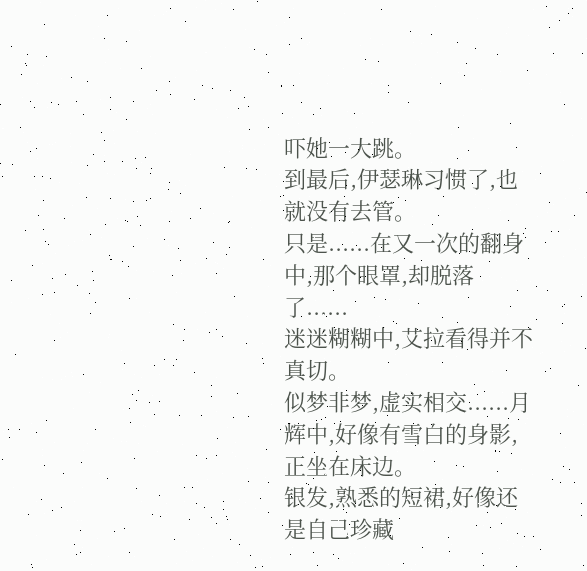吓她一大跳。
到最后,伊瑟琳习惯了,也就没有去管。
只是......在又一次的翻身中,那个眼罩,却脱落了......
迷迷糊糊中,艾拉看得并不真切。
似梦非梦,虚实相交......月辉中,好像有雪白的身影,正坐在床边。
银发,熟悉的短裙,好像还是自己珍藏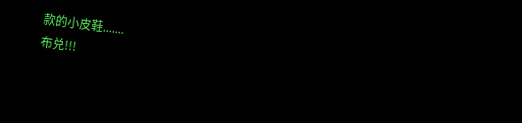款的小皮鞋.......
布兑!!!